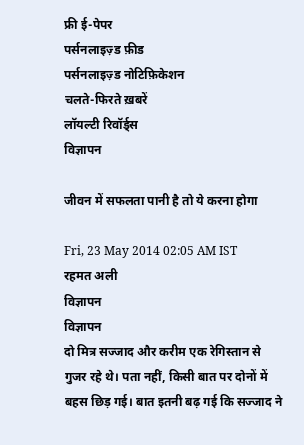फ्री ई-पेपर
पर्सनलाइज़्ड फ़ीड
पर्सनलाइज़्ड नोटिफ़िकेशन
चलते-फिरते ख़बरें
लॉयल्टी रिवॉर्ड्स
विज्ञापन

जीवन में सफलता पानी है तो ये करना होगा

Fri, 23 May 2014 02:05 AM IST
रहमत अली
विज्ञापन
विज्ञापन
दो मित्र सज्जाद और करीम एक रेगिस्तान से गुजर रहे थे। पता नहीं, किसी बात पर दोनों में बहस छिड़ गई। बात इतनी बढ़ गई कि सज्जाद ने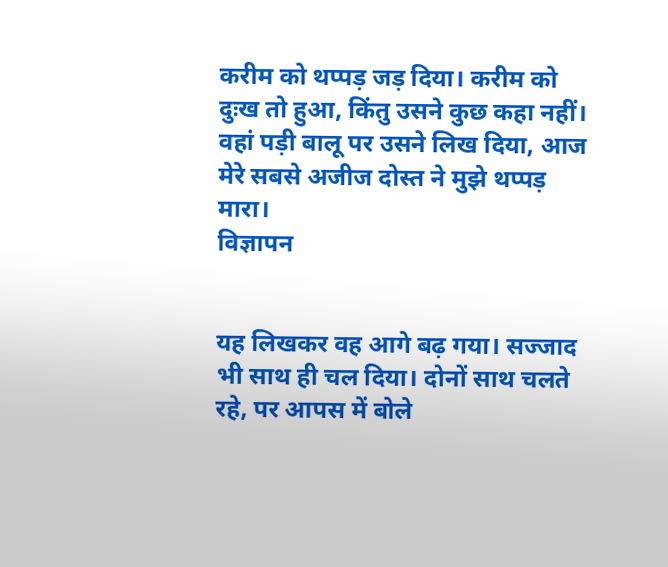करीम को थप्पड़ जड़ दिया। करीम को दुःख तो हुआ, किंतु उसने कुछ कहा नहीं। वहां पड़ी बालू पर उसने लिख दिया, आज मेरे सबसे अजीज दोस्त ने मुझे थप्पड़ मारा।
विज्ञापन


यह लिखकर वह आगे बढ़ गया। सज्जाद भी साथ ही चल दिया। दोनों साथ चलते रहे, पर आपस में बोले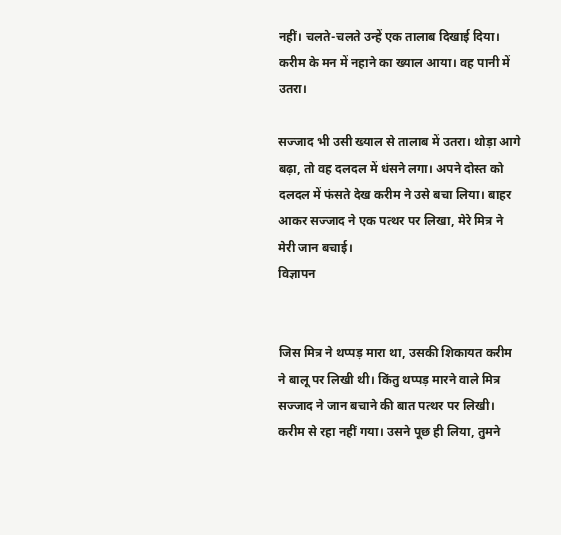नहीं। चलते-चलते उन्हें एक तालाब दिखाई दिया। करीम के मन में नहाने का ख्याल आया। वह पानी में उतरा।

सज्जाद भी उसी ख्याल से तालाब में उतरा। थोड़ा आगे बढ़ा, तो वह दलदल में धंसने लगा। अपने दोस्त को दलदल में फंसते देख करीम ने उसे बचा लिया। बाहर आकर सज्जाद ने एक पत्थर पर लिखा, मेरे मित्र ने मेरी जान बचाई।
विज्ञापन


जिस मित्र ने थप्पड़ मारा था, उसकी शिकायत करीम ने बालू पर लिखी थी। किंतु थप्पड़ मारने वाले मित्र सज्जाद ने जान बचाने की बात पत्थर पर लिखी। करीम से रहा नहीं गया। उसने पूछ ही लिया, तुमने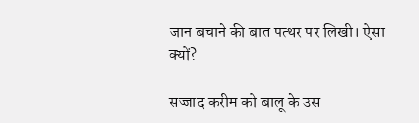जान बचाने की बात पत्थर पर लिखी। ऐसा क्यों?

सज्जाद करीम को बालू के उस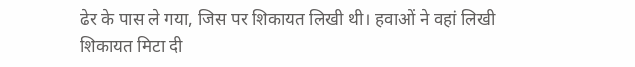ढेर के पास ले गया, जिस पर शिकायत लिखी थी। हवाओं ने वहां लिखी शिकायत मिटा दी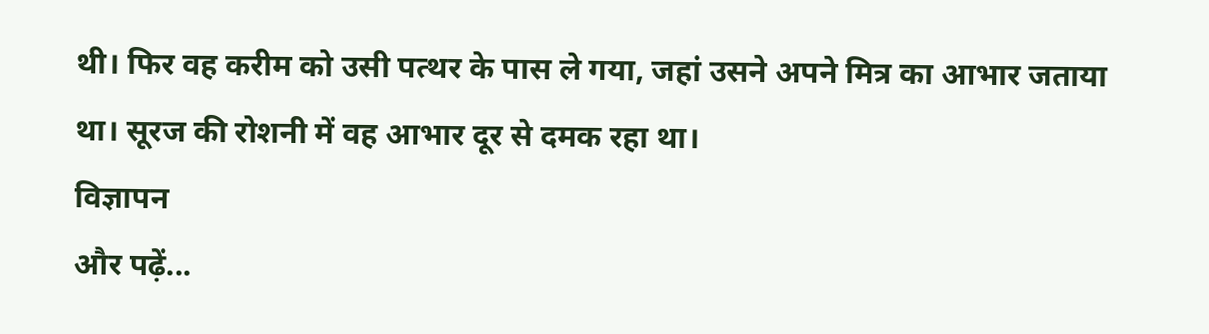थी। फिर वह करीम को उसी पत्थर के पास ले गया, जहां उसने अपने मित्र का आभार जताया था। सूरज की रोशनी में वह आभार दूर से दमक रहा था।
विज्ञापन
और पढ़ें...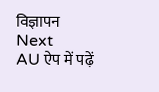विज्ञापन
Next
AU ऐप में पढ़ें